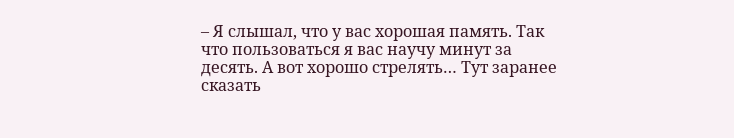– Я слышал, что у вас хорошая память. Так что пользоваться я вас научу минут за десять. А вот хорошо стрелять… Тут заранее сказать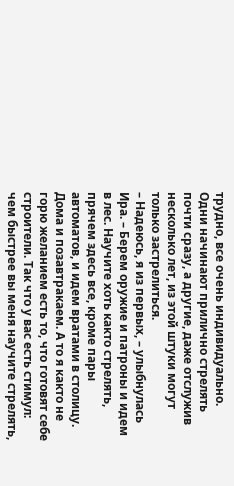трудно, все очень индивидуально. Одни начинают прилично стрелять почти сразу, а другие, даже отслужив несколько лет, из этой штуки могут только застрелиться.
– Надеюсь, я из первых, – улыбнулась Ира. – Берем оружие и патроны и идем в лес. Научите хоть както стрелять, прячем здесь все, кроме пары автоматов, и идем вратами в столицу. Дома и позавтракаем. А то я както не горю желанием есть то, что готовят себе строители. Так что у вас есть стимул: чем быстрее вы меня научите стрелять,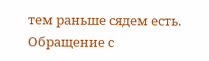тем раньше сядем есть.
Обращение с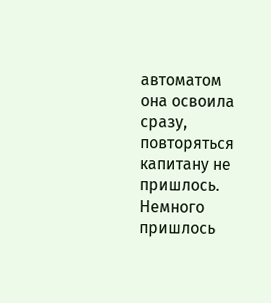автоматом она освоила сразу, повторяться капитану не пришлось. Немного пришлось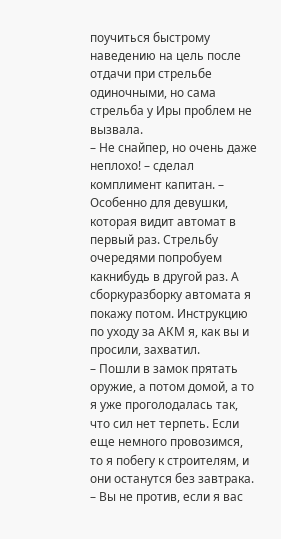поучиться быстрому наведению на цель после отдачи при стрельбе одиночными, но сама стрельба у Иры проблем не вызвала.
– Не снайпер, но очень даже неплохо! – сделал комплимент капитан. – Особенно для девушки, которая видит автомат в первый раз. Стрельбу очередями попробуем какнибудь в другой раз. А сборкуразборку автомата я покажу потом. Инструкцию по уходу за АКМ я, как вы и просили, захватил.
– Пошли в замок прятать оружие, а потом домой, а то я уже проголодалась так, что сил нет терпеть. Если еще немного провозимся, то я побегу к строителям, и они останутся без завтрака.
– Вы не против, если я вас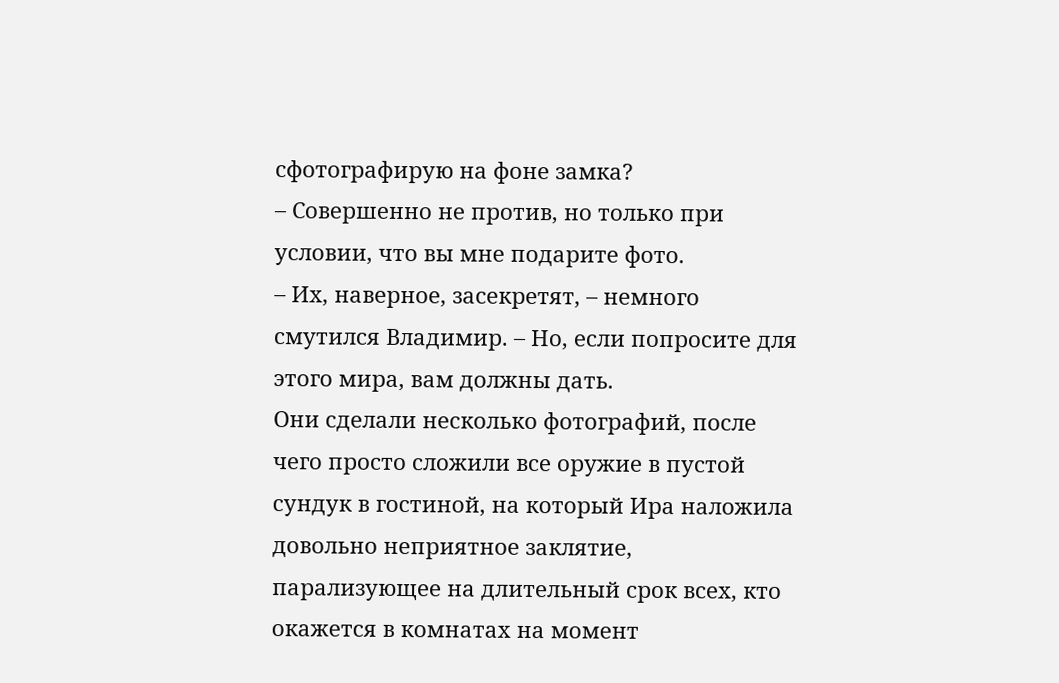сфотографирую на фоне замка?
– Совершенно не против, но только при условии, что вы мне подарите фото.
– Их, наверное, засекретят, – немного смутился Владимир. – Но, если попросите для этого мира, вам должны дать.
Они сделали несколько фотографий, после чего просто сложили все оружие в пустой сундук в гостиной, на который Ира наложила довольно неприятное заклятие, парализующее на длительный срок всех, кто окажется в комнатах на момент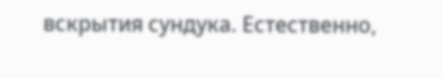вскрытия сундука. Естественно,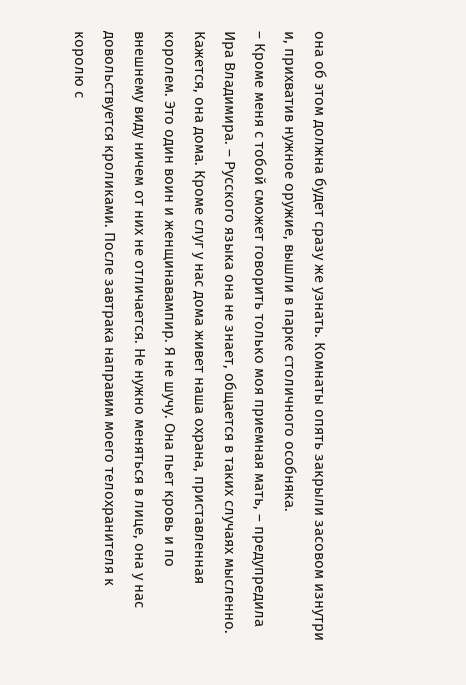она об этом должна будет сразу же узнать. Комнаты опять закрыли засовом изнутри и, прихватив нужное оружие, вышли в парке столичного особняка.
– Кроме меня с тобой сможет говорить только моя приемная мать, – предупредила Ира Владимира. – Русского языка она не знает, общается в таких случаях мысленно. Кажется, она дома. Кроме слуг у нас дома живет наша охрана, приставленная королем. Это один воин и женщинавампир. Я не шучу. Она пьет кровь и по внешнему виду ничем от них не отличается. Не нужно меняться в лице, она у нас довольствуется кроликами. После завтрака направим моего телохранителя к королю с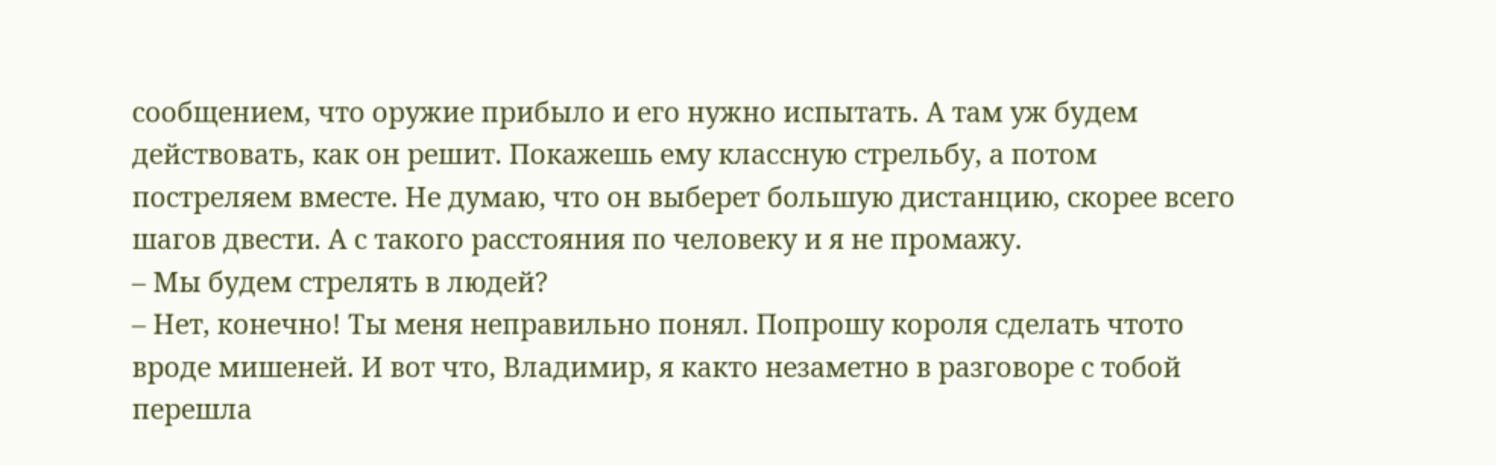сообщением, что оружие прибыло и его нужно испытать. А там уж будем действовать, как он решит. Покажешь ему классную стрельбу, а потом постреляем вместе. Не думаю, что он выберет большую дистанцию, скорее всего шагов двести. А с такого расстояния по человеку и я не промажу.
– Мы будем стрелять в людей?
– Нет, конечно! Ты меня неправильно понял. Попрошу короля сделать чтото вроде мишеней. И вот что, Владимир, я както незаметно в разговоре с тобой перешла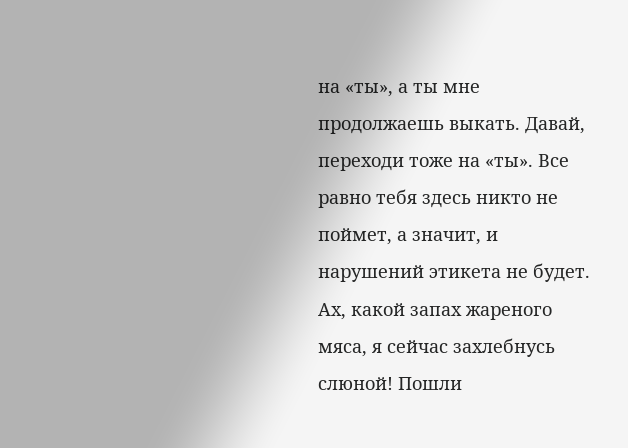на «ты», а ты мне продолжаешь выкать. Давай, переходи тоже на «ты». Все равно тебя здесь никто не поймет, а значит, и нарушений этикета не будет. Ах, какой запах жареного мяса, я сейчас захлебнусь слюной! Пошли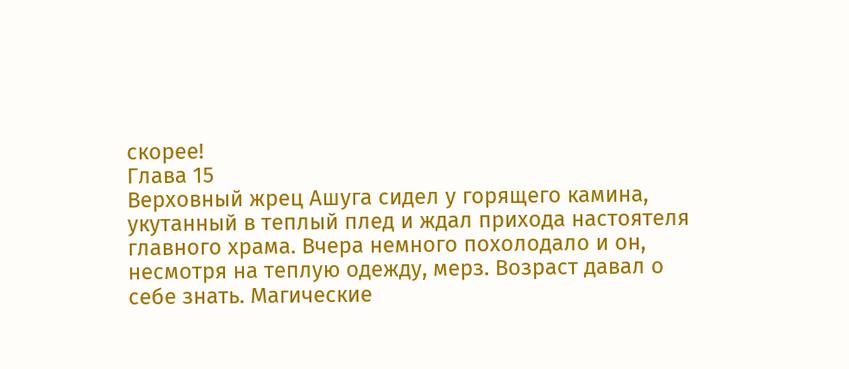скорее!
Глава 15
Верховный жрец Ашуга сидел у горящего камина, укутанный в теплый плед и ждал прихода настоятеля главного храма. Вчера немного похолодало и он, несмотря на теплую одежду, мерз. Возраст давал о себе знать. Магические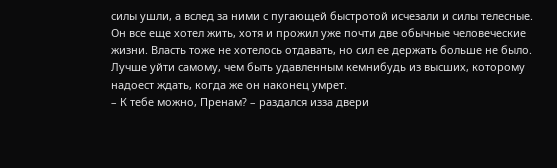силы ушли, а вслед за ними с пугающей быстротой исчезали и силы телесные. Он все еще хотел жить, хотя и прожил уже почти две обычные человеческие жизни. Власть тоже не хотелось отдавать, но сил ее держать больше не было. Лучше уйти самому, чем быть удавленным кемнибудь из высших, которому надоест ждать, когда же он наконец умрет.
– К тебе можно, Пренам? – раздался изза двери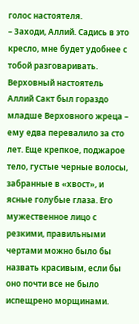голос настоятеля.
– Заходи, Аллий. Садись в это кресло, мне будет удобнее с тобой разговаривать.
Верховный настоятель Аллий Сакт был гораздо младше Верховного жреца – ему едва перевалило за сто лет. Еще крепкое, поджарое тело, густые черные волосы, забранные в «хвост», и ясные голубые глаза. Его мужественное лицо с резкими, правильными чертами можно было бы назвать красивым, если бы оно почти все не было испещрено морщинами.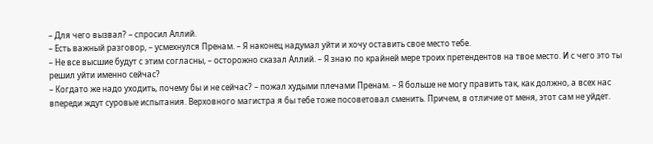– Для чего вызвал? – спросил Аллий.
– Есть важный разговор, – усмехнулся Пренам. – Я наконец надумал уйти и хочу оставить свое место тебе.
– Не все высшие будут с этим согласны, – осторожно сказал Аллий. – Я знаю по крайней мере троих претендентов на твое место. И с чего это ты решил уйти именно сейчас?
– Когдато же надо уходить, почему бы и не сейчас? – пожал худыми плечами Пренам. – Я больше не могу править так, как должно, а всех нас впереди ждут суровые испытания. Верховного магистра я бы тебе тоже посоветовал сменить. Причем, в отличие от меня, этот сам не уйдет.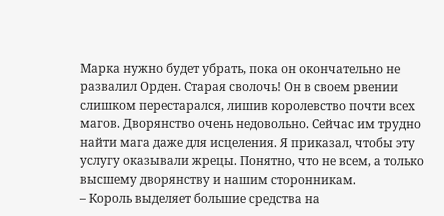Марка нужно будет убрать, пока он окончательно не развалил Орден. Старая сволочь! Он в своем рвении слишком перестарался, лишив королевство почти всех магов. Дворянство очень недовольно. Сейчас им трудно найти мага даже для исцеления. Я приказал, чтобы эту услугу оказывали жрецы. Понятно, что не всем, а только высшему дворянству и нашим сторонникам.
– Король выделяет большие средства на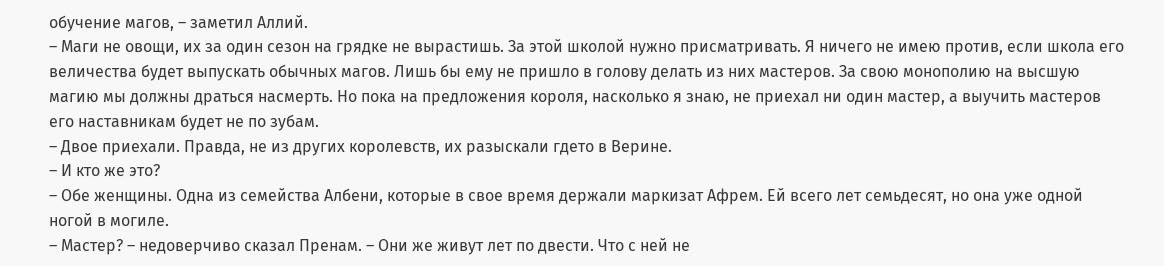обучение магов, – заметил Аллий.
– Маги не овощи, их за один сезон на грядке не вырастишь. За этой школой нужно присматривать. Я ничего не имею против, если школа его величества будет выпускать обычных магов. Лишь бы ему не пришло в голову делать из них мастеров. За свою монополию на высшую магию мы должны драться насмерть. Но пока на предложения короля, насколько я знаю, не приехал ни один мастер, а выучить мастеров его наставникам будет не по зубам.
– Двое приехали. Правда, не из других королевств, их разыскали гдето в Верине.
– И кто же это?
– Обе женщины. Одна из семейства Албени, которые в свое время держали маркизат Афрем. Ей всего лет семьдесят, но она уже одной ногой в могиле.
– Мастер? – недоверчиво сказал Пренам. – Они же живут лет по двести. Что с ней не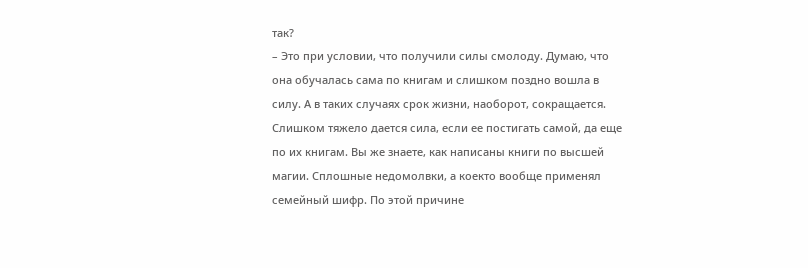так?
– Это при условии, что получили силы смолоду. Думаю, что она обучалась сама по книгам и слишком поздно вошла в силу. А в таких случаях срок жизни, наоборот, сокращается. Слишком тяжело дается сила, если ее постигать самой, да еще по их книгам. Вы же знаете, как написаны книги по высшей магии. Сплошные недомолвки, а коекто вообще применял семейный шифр. По этой причине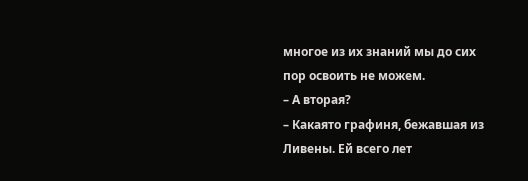многое из их знаний мы до сих пор освоить не можем.
– А вторая?
– Какаято графиня, бежавшая из Ливены. Ей всего лет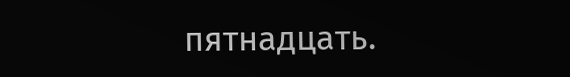пятнадцать.